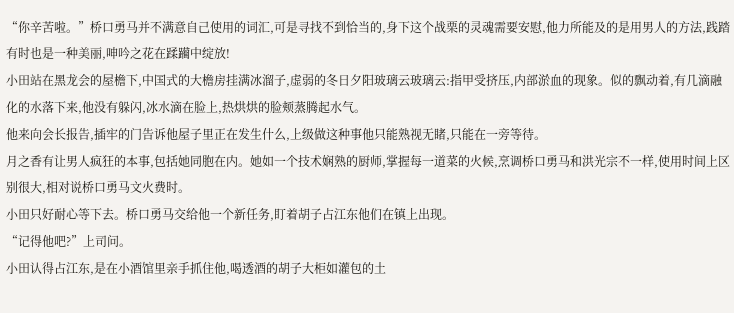“你辛苦啦。”桥口勇马并不满意自己使用的词汇,可是寻找不到恰当的,身下这个战栗的灵魂需要安慰,他力所能及的是用男人的方法,践踏有时也是一种美丽,呻吟之花在蹂躏中绽放!
小田站在黑龙会的屋檐下,中国式的大檐房挂满冰溜子,虚弱的冬日夕阳玻璃云玻璃云:指甲受挤压,内部淤血的现象。似的飘动着,有几滴融化的水落下来,他没有躲闪,冰水滴在脸上,热烘烘的脸颊蒸腾起水气。
他来向会长报告,插牢的门告诉他屋子里正在发生什么,上级做这种事他只能熟视无睹,只能在一旁等待。
月之香有让男人疯狂的本事,包括她同胞在内。她如一个技术娴熟的厨师,掌握每一道菜的火候,烹调桥口勇马和洪光宗不一样,使用时间上区别很大,相对说桥口勇马文火费时。
小田只好耐心等下去。桥口勇马交给他一个新任务,盯着胡子占江东他们在镇上出现。
“记得他吧?”上司问。
小田认得占江东,是在小酒馆里亲手抓住他,喝透酒的胡子大柜如灌包的土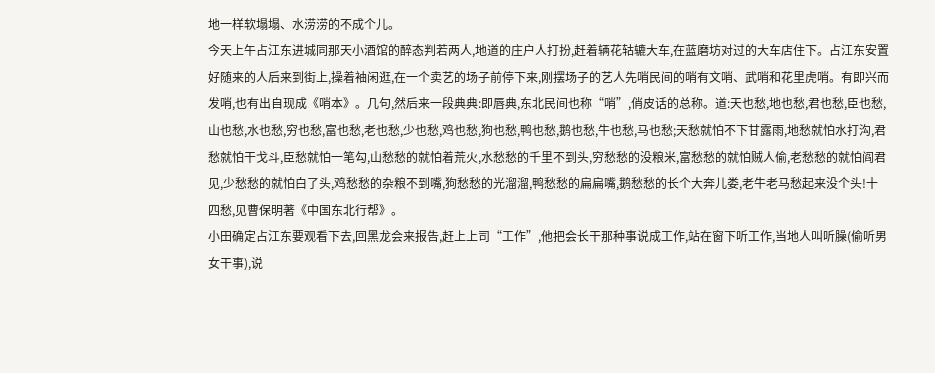地一样软塌塌、水涝涝的不成个儿。
今天上午占江东进城同那天小酒馆的醉态判若两人,地道的庄户人打扮,赶着辆花轱辘大车,在蓝磨坊对过的大车店住下。占江东安置好随来的人后来到街上,操着袖闲逛,在一个卖艺的场子前停下来,刚摆场子的艺人先哨民间的哨有文哨、武哨和花里虎哨。有即兴而发哨,也有出自现成《哨本》。几句,然后来一段典典:即唇典,东北民间也称“哨”,俏皮话的总称。道:天也愁,地也愁,君也愁,臣也愁,山也愁,水也愁,穷也愁,富也愁,老也愁,少也愁,鸡也愁,狗也愁,鸭也愁,鹅也愁,牛也愁,马也愁;天愁就怕不下甘露雨,地愁就怕水打沟,君愁就怕干戈斗,臣愁就怕一笔勾,山愁愁的就怕着荒火,水愁愁的千里不到头,穷愁愁的没粮米,富愁愁的就怕贼人偷,老愁愁的就怕阎君见,少愁愁的就怕白了头,鸡愁愁的杂粮不到嘴,狗愁愁的光溜溜,鸭愁愁的扁扁嘴,鹅愁愁的长个大奔儿娄,老牛老马愁起来没个头!十四愁,见曹保明著《中国东北行帮》。
小田确定占江东要观看下去,回黑龙会来报告,赶上上司“工作”,他把会长干那种事说成工作,站在窗下听工作,当地人叫听臊(偷听男女干事),说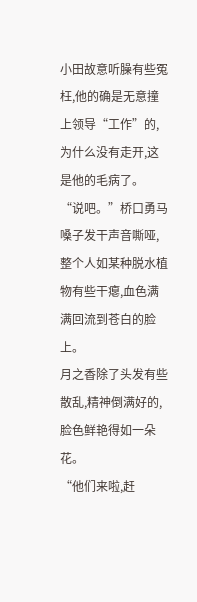小田故意听臊有些冤枉,他的确是无意撞上领导“工作”的,为什么没有走开,这是他的毛病了。
“说吧。”桥口勇马嗓子发干声音嘶哑,整个人如某种脱水植物有些干瘪,血色满满回流到苍白的脸上。
月之香除了头发有些散乱,精神倒满好的,脸色鲜艳得如一朵花。
“他们来啦,赶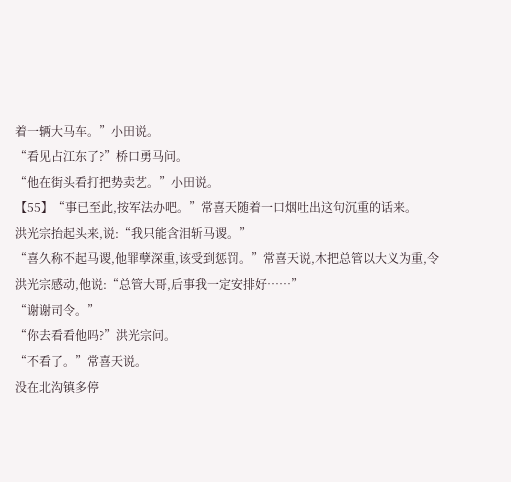着一辆大马车。”小田说。
“看见占江东了?”桥口勇马问。
“他在街头看打把势卖艺。”小田说。
【55】“事已至此,按军法办吧。”常喜天随着一口烟吐出这句沉重的话来。
洪光宗抬起头来,说:“我只能含泪斩马谡。”
“喜久称不起马谡,他罪孽深重,该受到惩罚。”常喜天说,木把总管以大义为重,令洪光宗感动,他说:“总管大哥,后事我一定安排好……”
“谢谢司令。”
“你去看看他吗?”洪光宗问。
“不看了。”常喜天说。
没在北沟镇多停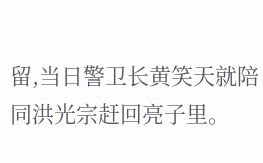留,当日警卫长黄笑天就陪同洪光宗赶回亮子里。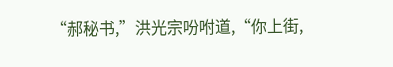“郝秘书,”洪光宗吩咐道,“你上街,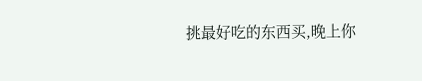挑最好吃的东西买,晚上你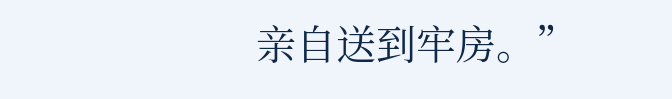亲自送到牢房。”